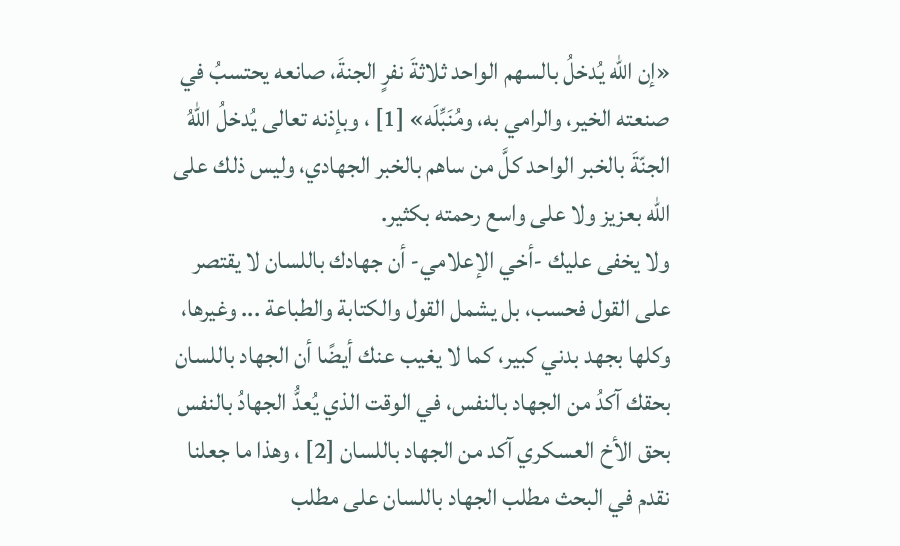«إن الله يُدخلُ بالسهم الواحد ثلاثةَ نفرٍ الجنةَ، صانعه يحتسبُ في صنعته الخير، والرامي به، ومُنَبِّلَه» [1] ، وبإذنه تعالى يُدخلُ اللهُ الجنّةَ بالخبر الواحد كلَّ من ساهم بالخبر الجهادي، وليس ذلك على الله بعزيز ولا على واسع رحمته بكثير.
ولا يخفى عليك -أخي الإعلامي- أن جهادك باللسان لا يقتصر على القول فحسب، بل يشمل القول والكتابة والطباعة ... وغيرها، وكلها بجهد بدني كبير، كما لا يغيب عنك أيضًا أن الجهاد باللسان بحقك آكدُ من الجهاد بالنفس، في الوقت الذي يُعدُّ الجهادُ بالنفس بحق الأخ العسكري آكد من الجهاد باللسان [2] ، وهذا ما جعلنا نقدم في البحث مطلب الجهاد باللسان على مطلب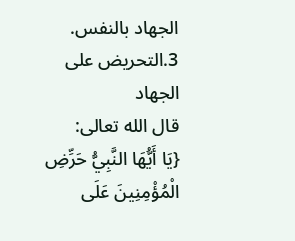الجهاد بالنفس.
3.التحريض على الجهاد
قال الله تعالى:
{يَا أَيُّهَا النَّبِيُّ حَرِّضِ الْمُؤْمِنِينَ عَلَى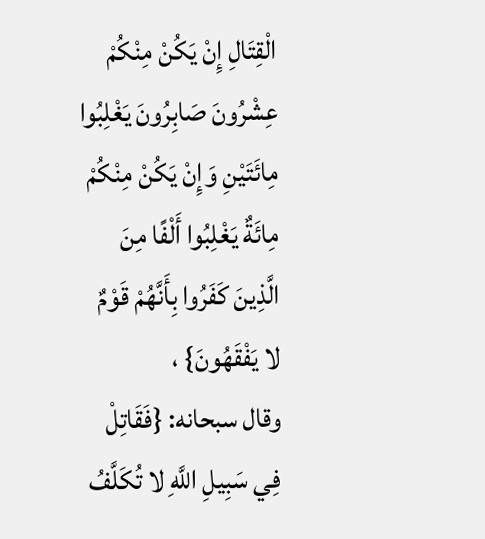الْقِتَالِ إِنْ يَكُنْ مِنْكُمْ عِشْرُونَ صَابِرُونَ يَغْلِبُوا مِائَتَيْنِ وَإِنْ يَكُنْ مِنْكُمْ مِائَةٌ يَغْلِبُوا أَلْفًا مِنَ الَّذِينَ كَفَرُوا بِأَنَّهُمْ قَوْمٌ لا يَفْقَهُونَ} ،
وقال سبحانه: {فَقَاتِلْ فِي سَبِيلِ اللَّهِ لا تُكَلَّفُ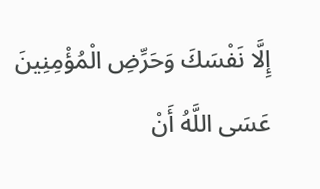إِلَّا نَفْسَكَ وَحَرِّضِ الْمُؤْمِنِينَ عَسَى اللَّهُ أَنْ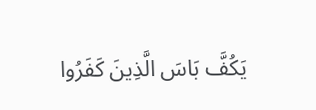يَكُفَّ بَاسَ الَّذِينَ كَفَرُوا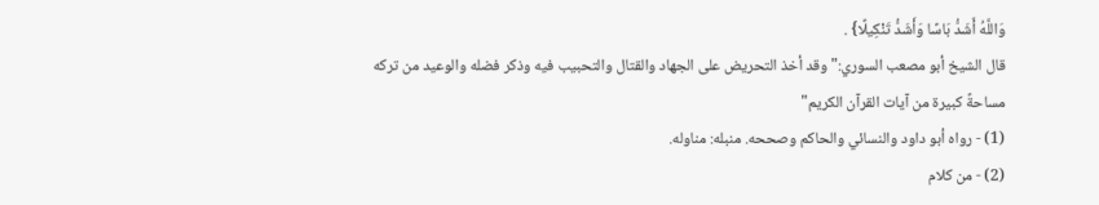وَاللَّهُ أَشَدُّ بَاسًا وَأَشَدُّ تَنْكِيلًا} .
قال الشيخ أبو مصعب السوري:"وقد أخذ التحريض على الجهاد والقتال والتحبيب فيه وذكر فضله والوعيد من تركه مساحةً كبيرة من آيات القرآن الكريم"
(1) - رواه أبو داود والنسائي والحاكم وصححه. منبله: مناوله.
(2) - من كلام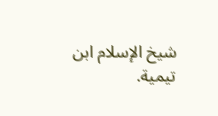شيخ الإسلام ابن تيمية.